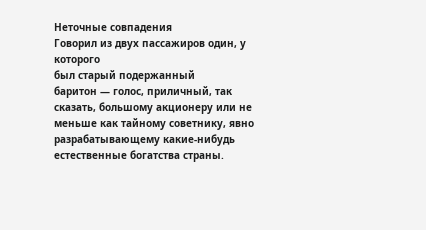Неточные совпадения
Говорил из двух пассажиров один, у которого
был старый подержанный
баритон — голос, приличный, так сказать, большому акционеру или не меньше как тайному советнику, явно разрабатывающему какие-нибудь естественные богатства страны.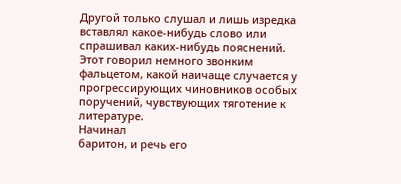Другой только слушал и лишь изредка вставлял какое-нибудь слово или спрашивал каких-нибудь пояснений. Этот говорил немного звонким фальцетом, какой наичаще случается у прогрессирующих чиновников особых поручений, чувствующих тяготение к литературе.
Начинал
баритон, и речь его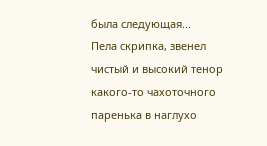была следующая...
Пела скрипка, звенел чистый и высокий тенор какого-то чахоточного паренька в наглухо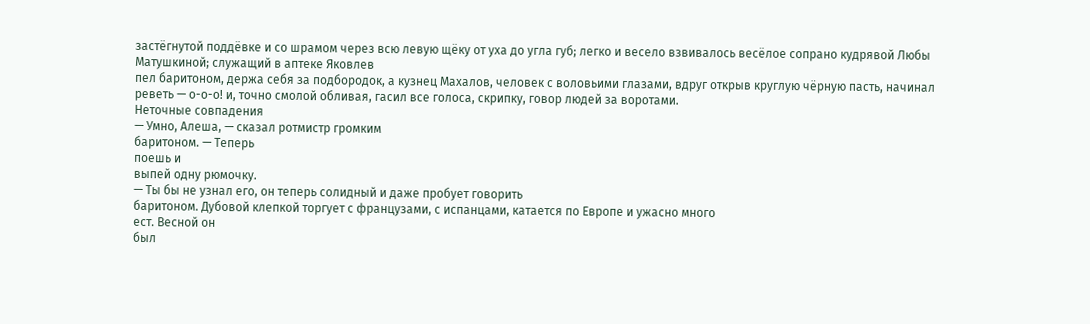застёгнутой поддёвке и со шрамом через всю левую щёку от уха до угла губ; легко и весело взвивалось весёлое сопрано кудрявой Любы Матушкиной; служащий в аптеке Яковлев
пел баритоном, держа себя за подбородок, а кузнец Махалов, человек с воловьими глазами, вдруг открыв круглую чёрную пасть, начинал реветь — о-о-о! и, точно смолой обливая, гасил все голоса, скрипку, говор людей за воротами.
Неточные совпадения
— Умно, Алеша, — сказал ротмистр громким
баритоном. — Теперь
поешь и
выпей одну рюмочку.
— Ты бы не узнал его, он теперь солидный и даже пробует говорить
баритоном. Дубовой клепкой торгует с французами, с испанцами, катается по Европе и ужасно много
ест. Весной он
был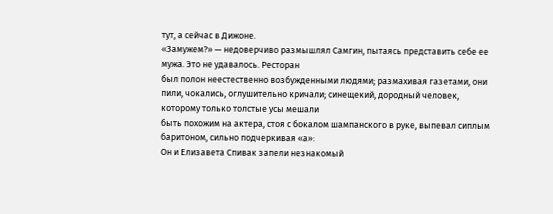тут, а сейчас в Дижоне.
«Замужем?» — недоверчиво размышлял Самгин, пытаясь представить себе ее мужа. Это не удавалось. Ресторан
был полон неестественно возбужденными людями; размахивая газетами, они
пили, чокались, оглушительно кричали; синещекий, дородный человек, которому только толстые усы мешали
быть похожим на актера, стоя с бокалом шампанского в руке, выпевал сиплым
баритоном, сильно подчеркивая «а»:
Он и Елизавета Спивак запели незнакомый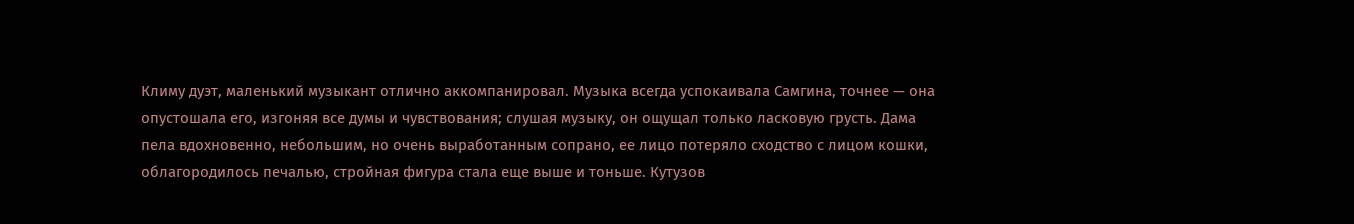Климу дуэт, маленький музыкант отлично аккомпанировал. Музыка всегда успокаивала Самгина, точнее — она опустошала его, изгоняя все думы и чувствования; слушая музыку, он ощущал только ласковую грусть. Дама
пела вдохновенно, небольшим, но очень выработанным сопрано, ее лицо потеряло сходство с лицом кошки, облагородилось печалью, стройная фигура стала еще выше и тоньше. Кутузов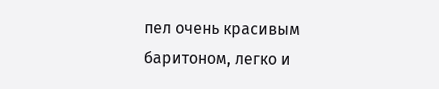пел очень красивым
баритоном, легко и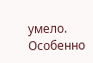умело. Особенно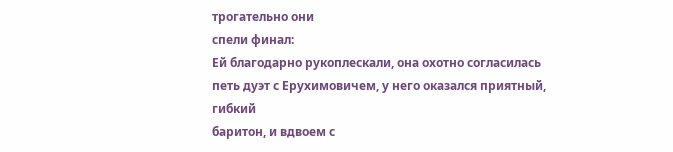трогательно они
спели финал:
Ей благодарно рукоплескали, она охотно согласилась
петь дуэт с Ерухимовичем, у него оказался приятный, гибкий
баритон, и вдвоем с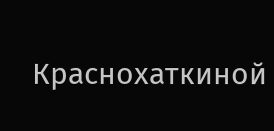Краснохаткиной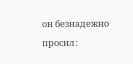он безнадежно просил: